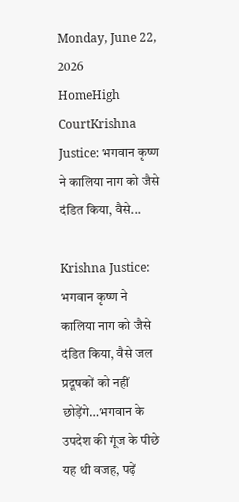Monday, June 22, 2026
HomeHigh CourtKrishna Justice: भगवान कृष्ण ने कालिया नाग को जैसे दंडित किया, वैसे...

Krishna Justice: भगवान कृष्ण ने कालिया नाग को जैसे दंडित किया, वैसे जल प्रदूषकों को नहीं छोड़ेंगे…भगवान के उपदेश की गूंज के पीछे यह थी वजह, पढ़ें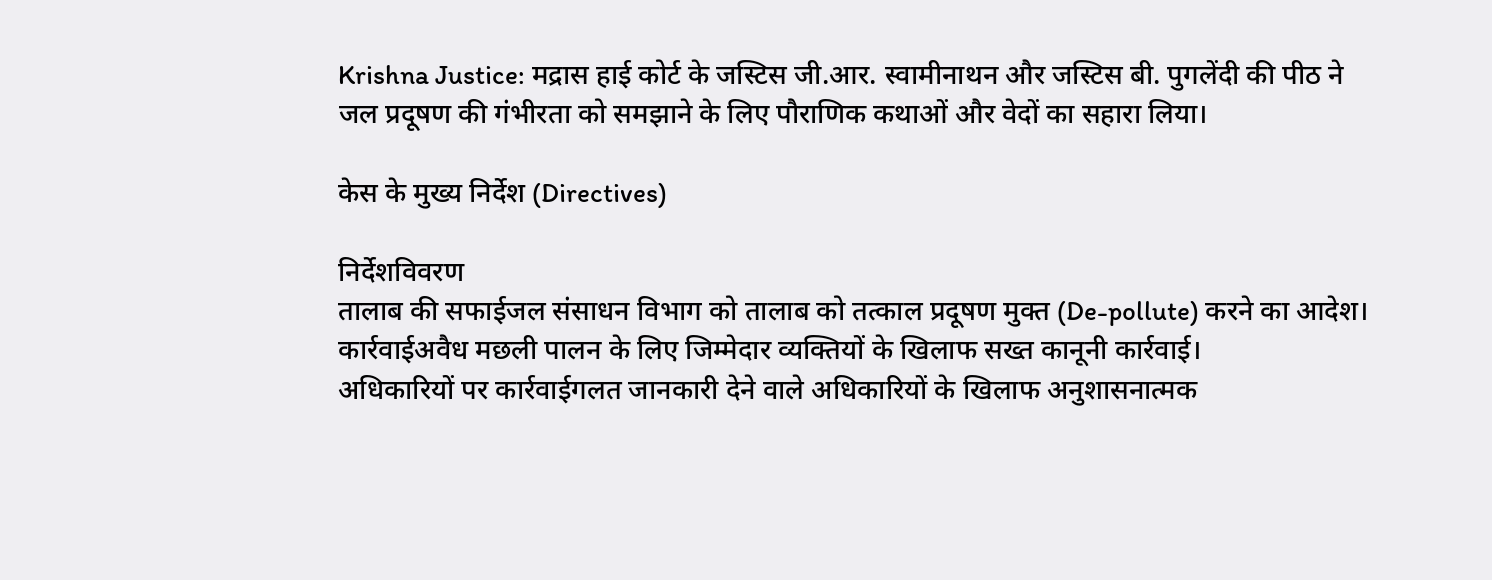Krishna Justice: मद्रास हाई कोर्ट के जस्टिस जी.आर. स्वामीनाथन और जस्टिस बी. पुगलेंदी की पीठ ने जल प्रदूषण की गंभीरता को समझाने के लिए पौराणिक कथाओं और वेदों का सहारा लिया।

केस के मुख्य निर्देश (Directives)

निर्देशविवरण
तालाब की सफाईजल संसाधन विभाग को तालाब को तत्काल प्रदूषण मुक्त (De-pollute) करने का आदेश।
कार्रवाईअवैध मछली पालन के लिए जिम्मेदार व्यक्तियों के खिलाफ सख्त कानूनी कार्रवाई।
अधिकारियों पर कार्रवाईगलत जानकारी देने वाले अधिकारियों के खिलाफ अनुशासनात्मक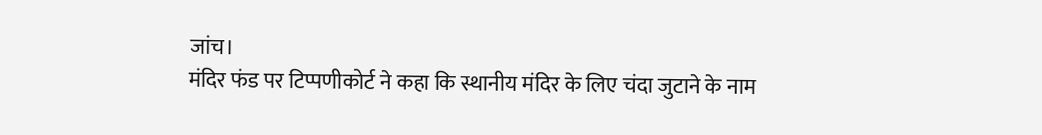जांच।
मंदिर फंड पर टिप्पणीकोर्ट ने कहा कि स्थानीय मंदिर के लिए चंदा जुटाने के नाम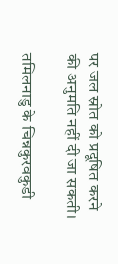पर जल स्रोत को प्रदूषित करने की अनुमति नहीं दी जा सकती।

तमिलनाडु के चिन्नकुरवकुडी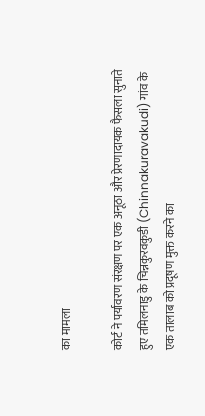का मामला

कोर्ट ने पर्यावरण संरक्षण पर एक अनूठा और प्रेरणादायक फैसला सुनाते हुए तमिलनाडु के चिन्नकुरवकुडी (Chinnakuravakudi) गांव के एक तालाब को प्रदूषण मुक्त करने का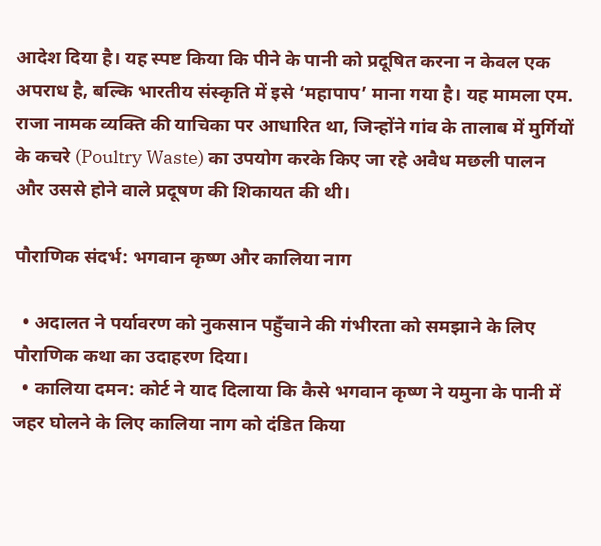आदेश दिया है। यह स्पष्ट किया कि पीने के पानी को प्रदूषित करना न केवल एक अपराध है, बल्कि भारतीय संस्कृति में इसे ‘महापाप’ माना गया है। यह मामला एम. राजा नामक व्यक्ति की याचिका पर आधारित था, जिन्होंने गांव के तालाब में मुर्गियों के कचरे (Poultry Waste) का उपयोग करके किए जा रहे अवैध मछली पालन और उससे होने वाले प्रदूषण की शिकायत की थी।

पौराणिक संदर्भ: भगवान कृष्ण और कालिया नाग

  • अदालत ने पर्यावरण को नुकसान पहुँचाने की गंभीरता को समझाने के लिए पौराणिक कथा का उदाहरण दिया।
  • कालिया दमन: कोर्ट ने याद दिलाया कि कैसे भगवान कृष्ण ने यमुना के पानी में जहर घोलने के लिए कालिया नाग को दंडित किया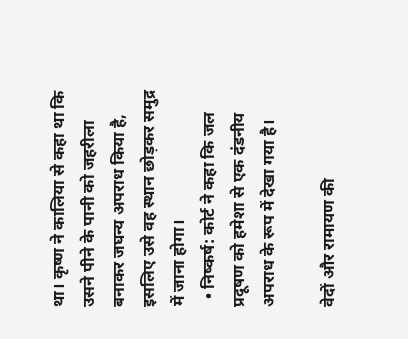था। कृष्ण ने कालिया से कहा था कि उसने पीने के पानी को जहरीला बनाकर जघन्य अपराध किया है, इसलिए उसे वह स्थान छोड़कर समुद्र में जाना होगा।
  • निष्कर्ष: कोर्ट ने कहा कि जल प्रदूषण को हमेशा से एक दंडनीय अपराध के रूप में देखा गया है।

वेदों और रामायण की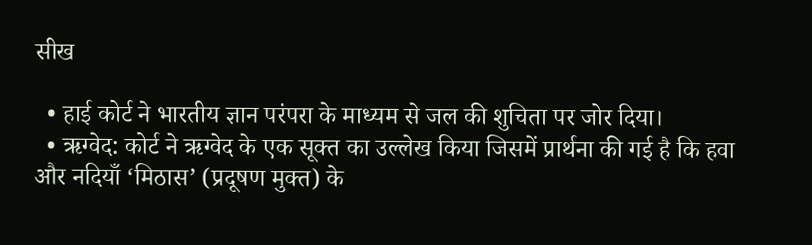सीख

  • हाई कोर्ट ने भारतीय ज्ञान परंपरा के माध्यम से जल की शुचिता पर जोर दिया।
  • ऋग्वेद: कोर्ट ने ऋग्वेद के एक सूक्त का उल्लेख किया जिसमें प्रार्थना की गई है कि हवा और नदियाँ ‘मिठास’ (प्रदूषण मुक्त) के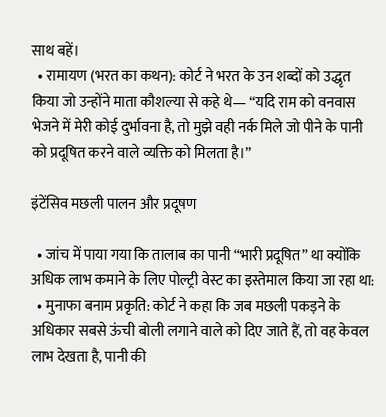साथ बहें।
  • रामायण (भरत का कथन): कोर्ट ने भरत के उन शब्दों को उद्धृत किया जो उन्होंने माता कौशल्या से कहे थे— “यदि राम को वनवास भेजने में मेरी कोई दुर्भावना है, तो मुझे वही नर्क मिले जो पीने के पानी को प्रदूषित करने वाले व्यक्ति को मिलता है।”

इंटेंसिव मछली पालन और प्रदूषण

  • जांच में पाया गया कि तालाब का पानी “भारी प्रदूषित” था क्योंकि अधिक लाभ कमाने के लिए पोल्ट्री वेस्ट का इस्तेमाल किया जा रहा था:
  • मुनाफा बनाम प्रकृति: कोर्ट ने कहा कि जब मछली पकड़ने के अधिकार सबसे ऊंची बोली लगाने वाले को दिए जाते हैं, तो वह केवल लाभ देखता है, पानी की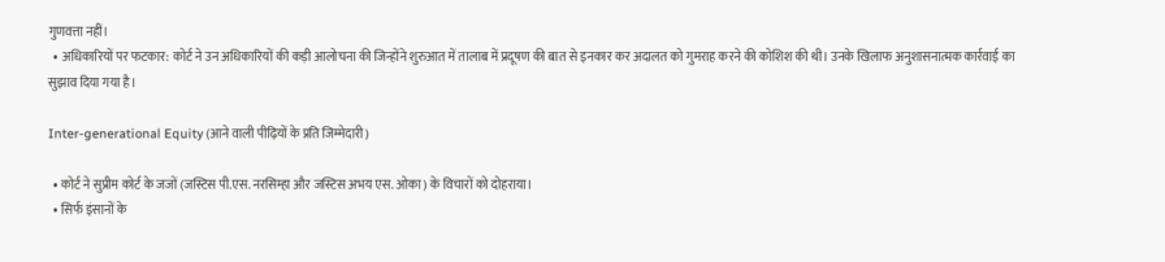गुणवत्ता नहीं।
  • अधिकारियों पर फटकार: कोर्ट ने उन अधिकारियों की कड़ी आलोचना की जिन्होंने शुरुआत में तालाब में प्रदूषण की बात से इनकार कर अदालत को गुमराह करने की कोशिश की थी। उनके खिलाफ अनुशासनात्मक कार्रवाई का सुझाव दिया गया है।

Inter-generational Equity (आने वाली पीढ़ियों के प्रति जिम्मेदारी)

  • कोर्ट ने सुप्रीम कोर्ट के जजों (जस्टिस पी.एस. नरसिम्हा और जस्टिस अभय एस. ओका) के विचारों को दोहराया।
  • सिर्फ इंसानों के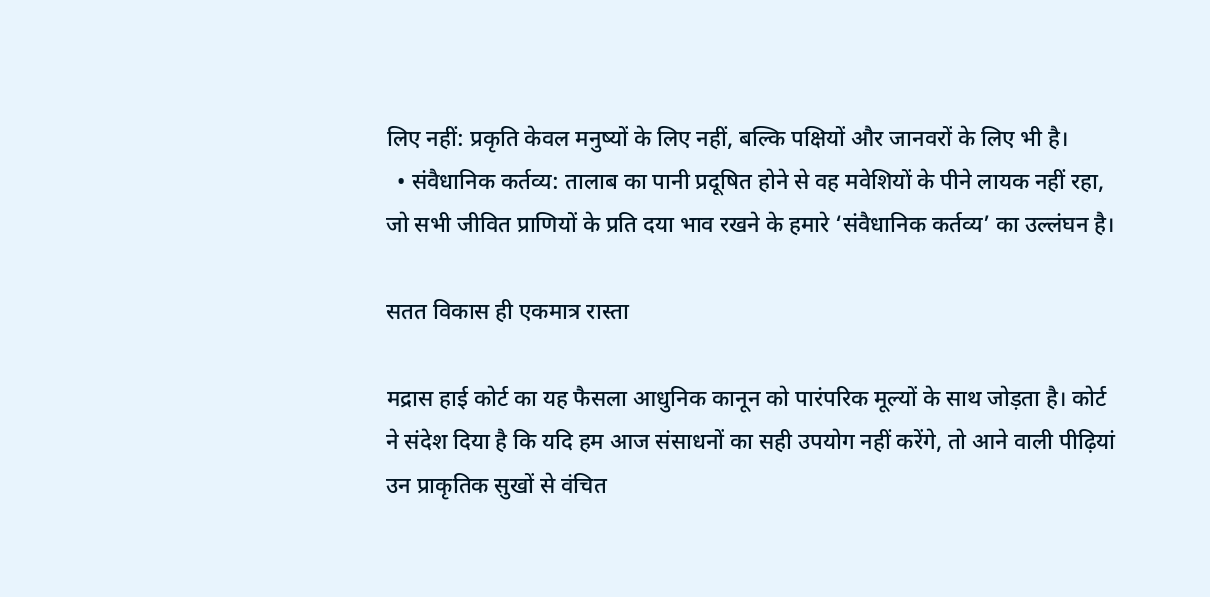लिए नहीं: प्रकृति केवल मनुष्यों के लिए नहीं, बल्कि पक्षियों और जानवरों के लिए भी है।
  • संवैधानिक कर्तव्य: तालाब का पानी प्रदूषित होने से वह मवेशियों के पीने लायक नहीं रहा, जो सभी जीवित प्राणियों के प्रति दया भाव रखने के हमारे ‘संवैधानिक कर्तव्य’ का उल्लंघन है।

सतत विकास ही एकमात्र रास्ता

मद्रास हाई कोर्ट का यह फैसला आधुनिक कानून को पारंपरिक मूल्यों के साथ जोड़ता है। कोर्ट ने संदेश दिया है कि यदि हम आज संसाधनों का सही उपयोग नहीं करेंगे, तो आने वाली पीढ़ियां उन प्राकृतिक सुखों से वंचित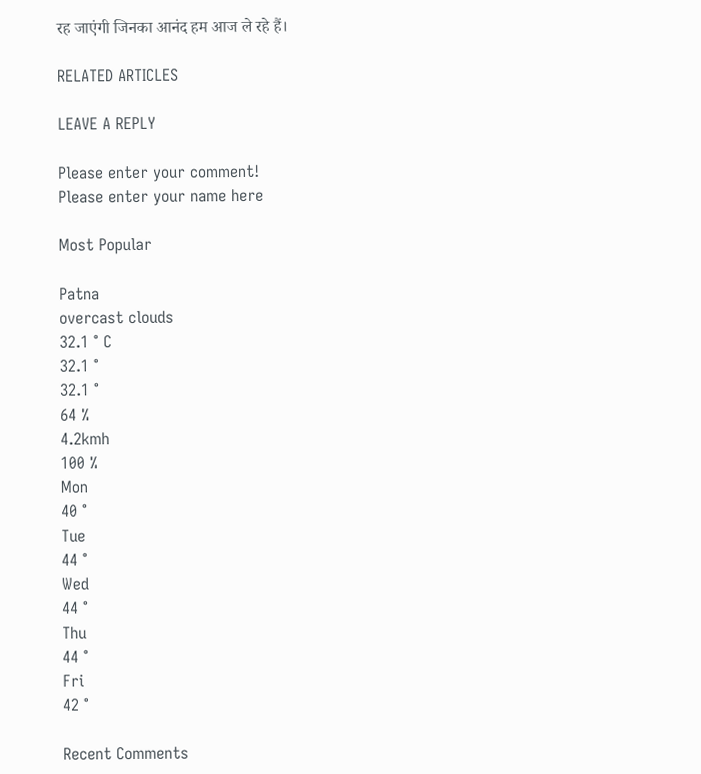रह जाएंगी जिनका आनंद हम आज ले रहे हैं।

RELATED ARTICLES

LEAVE A REPLY

Please enter your comment!
Please enter your name here

Most Popular

Patna
overcast clouds
32.1 ° C
32.1 °
32.1 °
64 %
4.2kmh
100 %
Mon
40 °
Tue
44 °
Wed
44 °
Thu
44 °
Fri
42 °

Recent Comments